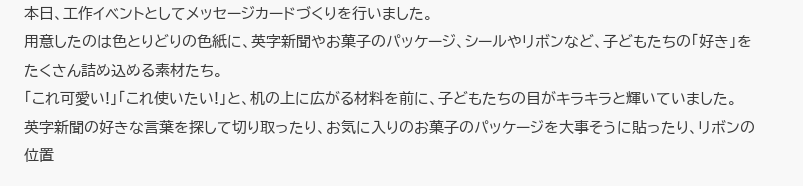本日、工作イベントとしてメッセージカードづくりを行いました。
用意したのは色とりどりの色紙に、英字新聞やお菓子のパッケージ、シールやリボンなど、子どもたちの「好き」をたくさん詰め込める素材たち。
「これ可愛い!」「これ使いたい!」と、机の上に広がる材料を前に、子どもたちの目がキラキラと輝いていました。
英字新聞の好きな言葉を探して切り取ったり、お気に入りのお菓子のパッケージを大事そうに貼ったり、リボンの位置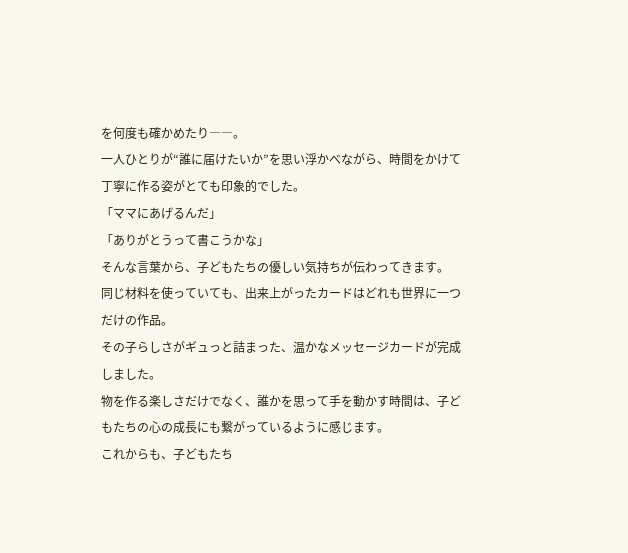を何度も確かめたり――。
一人ひとりが“誰に届けたいか”を思い浮かべながら、時間をかけて丁寧に作る姿がとても印象的でした。
「ママにあげるんだ」
「ありがとうって書こうかな」
そんな言葉から、子どもたちの優しい気持ちが伝わってきます。
同じ材料を使っていても、出来上がったカードはどれも世界に一つだけの作品。
その子らしさがギュっと詰まった、温かなメッセージカードが完成しました。
物を作る楽しさだけでなく、誰かを思って手を動かす時間は、子どもたちの心の成長にも繋がっているように感じます。
これからも、子どもたち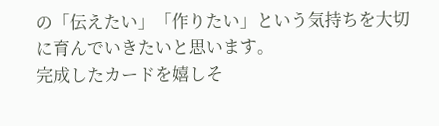の「伝えたい」「作りたい」という気持ちを大切に育んでいきたいと思います。
完成したカードを嬉しそ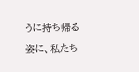うに持ち帰る姿に、私たち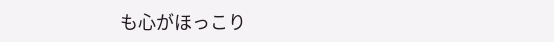も心がほっこり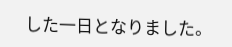した一日となりました。